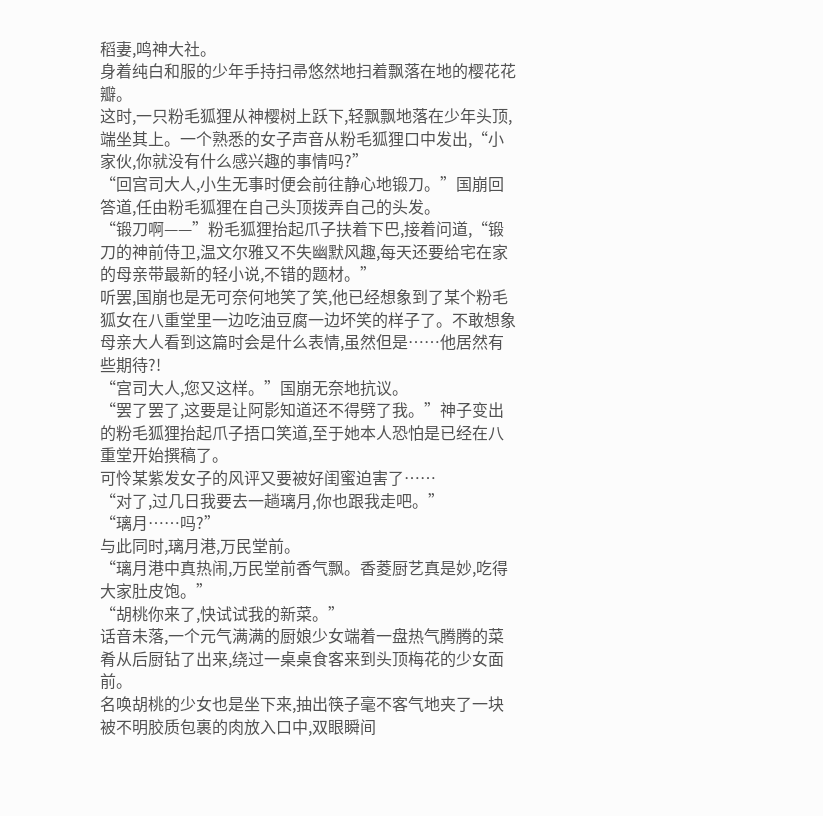稻妻,鸣神大社。
身着纯白和服的少年手持扫帚悠然地扫着飘落在地的樱花花瓣。
这时,一只粉毛狐狸从神樱树上跃下,轻飘飘地落在少年头顶,端坐其上。一个熟悉的女子声音从粉毛狐狸口中发出,“小家伙,你就没有什么感兴趣的事情吗?”
“回宫司大人,小生无事时便会前往静心地锻刀。”国崩回答道,任由粉毛狐狸在自己头顶拨弄自己的头发。
“锻刀啊——”粉毛狐狸抬起爪子扶着下巴,接着问道,“锻刀的神前侍卫,温文尔雅又不失幽默风趣,每天还要给宅在家的母亲带最新的轻小说,不错的题材。”
听罢,国崩也是无可奈何地笑了笑,他已经想象到了某个粉毛狐女在八重堂里一边吃油豆腐一边坏笑的样子了。不敢想象母亲大人看到这篇时会是什么表情,虽然但是……他居然有些期待?!
“宫司大人,您又这样。”国崩无奈地抗议。
“罢了罢了,这要是让阿影知道还不得劈了我。”神子变出的粉毛狐狸抬起爪子捂口笑道,至于她本人恐怕是已经在八重堂开始撰稿了。
可怜某紫发女子的风评又要被好闺蜜迫害了……
“对了,过几日我要去一趟璃月,你也跟我走吧。”
“璃月……吗?”
与此同时,璃月港,万民堂前。
“璃月港中真热闹,万民堂前香气飘。香菱厨艺真是妙,吃得大家肚皮饱。”
“胡桃你来了,快试试我的新菜。”
话音未落,一个元气满满的厨娘少女端着一盘热气腾腾的菜肴从后厨钻了出来,绕过一桌桌食客来到头顶梅花的少女面前。
名唤胡桃的少女也是坐下来,抽出筷子毫不客气地夹了一块被不明胶质包裹的肉放入口中,双眼瞬间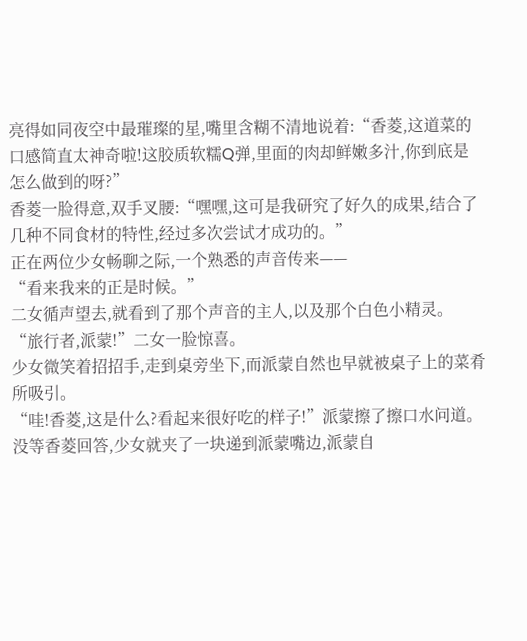亮得如同夜空中最璀璨的星,嘴里含糊不清地说着:“香菱,这道菜的口感简直太神奇啦!这胶质软糯Q弹,里面的肉却鲜嫩多汁,你到底是怎么做到的呀?”
香菱一脸得意,双手叉腰:“嘿嘿,这可是我研究了好久的成果,结合了几种不同食材的特性,经过多次尝试才成功的。”
正在两位少女畅聊之际,一个熟悉的声音传来——
“看来我来的正是时候。”
二女循声望去,就看到了那个声音的主人,以及那个白色小精灵。
“旅行者,派蒙!”二女一脸惊喜。
少女微笑着招招手,走到桌旁坐下,而派蒙自然也早就被桌子上的菜肴所吸引。
“哇!香菱,这是什么?看起来很好吃的样子!”派蒙擦了擦口水问道。
没等香菱回答,少女就夹了一块递到派蒙嘴边,派蒙自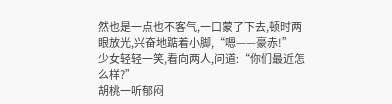然也是一点也不客气,一口蒙了下去,顿时两眼放光,兴奋地踮着小脚,“嗯——豪赤!”
少女轻轻一笑,看向两人,问道:“你们最近怎么样?”
胡桃一听郁闷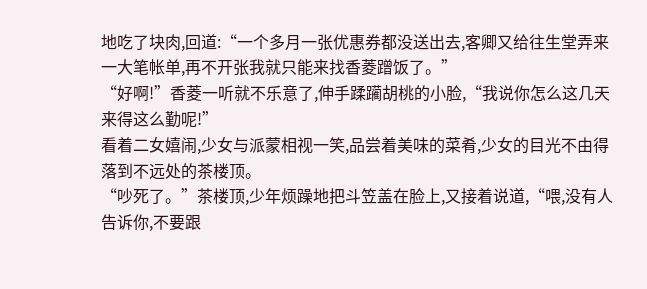地吃了块肉,回道:“一个多月一张优惠券都没送出去,客卿又给往生堂弄来一大笔帐单,再不开张我就只能来找香菱蹭饭了。”
“好啊!”香菱一听就不乐意了,伸手蹂躏胡桃的小脸,“我说你怎么这几天来得这么勤呢!”
看着二女嬉闹,少女与派蒙相视一笑,品尝着美味的菜肴,少女的目光不由得落到不远处的茶楼顶。
“吵死了。”茶楼顶,少年烦躁地把斗笠盖在脸上,又接着说道,“喂,没有人告诉你,不要跟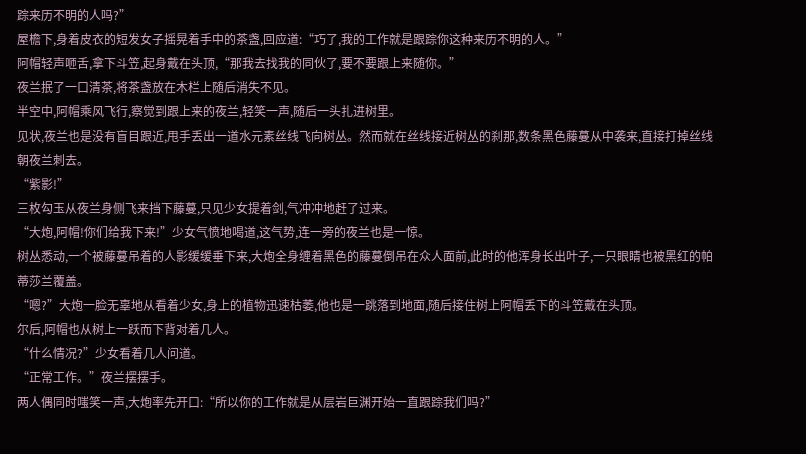踪来历不明的人吗?”
屋檐下,身着皮衣的短发女子摇晃着手中的茶盏,回应道:“巧了,我的工作就是跟踪你这种来历不明的人。”
阿帽轻声咂舌,拿下斗笠,起身戴在头顶,“那我去找我的同伙了,要不要跟上来随你。”
夜兰抿了一口清茶,将茶盏放在木栏上随后消失不见。
半空中,阿帽乘风飞行,察觉到跟上来的夜兰,轻笑一声,随后一头扎进树里。
见状,夜兰也是没有盲目跟近,甩手丢出一道水元素丝线飞向树丛。然而就在丝线接近树丛的刹那,数条黑色藤蔓从中袭来,直接打掉丝线朝夜兰刺去。
“紫影!”
三枚勾玉从夜兰身侧飞来挡下藤蔓,只见少女提着剑,气冲冲地赶了过来。
“大炮,阿帽!你们给我下来!”少女气愤地喝道,这气势,连一旁的夜兰也是一惊。
树丛悉动,一个被藤蔓吊着的人影缓缓垂下来,大炮全身缠着黑色的藤蔓倒吊在众人面前,此时的他浑身长出叶子,一只眼睛也被黑红的帕蒂莎兰覆盖。
“嗯?”大炮一脸无辜地从看着少女,身上的植物迅速枯萎,他也是一跳落到地面,随后接住树上阿帽丢下的斗笠戴在头顶。
尔后,阿帽也从树上一跃而下背对着几人。
“什么情况?”少女看着几人问道。
“正常工作。”夜兰摆摆手。
两人偶同时嗤笑一声,大炮率先开口:“所以你的工作就是从层岩巨渊开始一直跟踪我们吗?”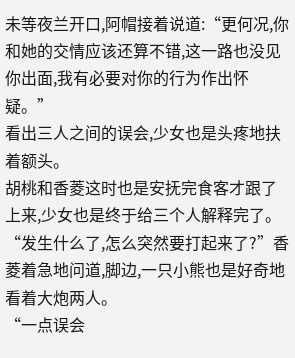未等夜兰开口,阿帽接着说道:“更何况,你和她的交情应该还算不错,这一路也没见你出面,我有必要对你的行为作出怀疑。”
看出三人之间的误会,少女也是头疼地扶着额头。
胡桃和香菱这时也是安抚完食客才跟了上来,少女也是终于给三个人解释完了。
“发生什么了,怎么突然要打起来了?”香菱着急地问道,脚边,一只小熊也是好奇地看着大炮两人。
“一点误会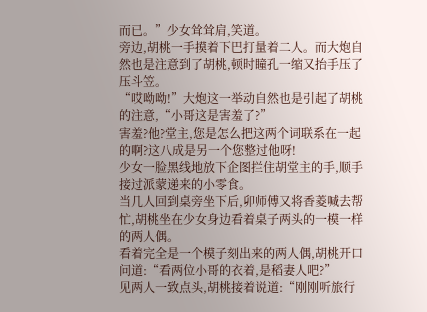而已。”少女耸耸肩,笑道。
旁边,胡桃一手摸着下巴打量着二人。而大炮自然也是注意到了胡桃,顿时瞳孔一缩又抬手压了压斗笠。
“哎呦呦!”大炮这一举动自然也是引起了胡桃的注意,“小哥这是害羞了?”
害羞?他?堂主,您是怎么把这两个词联系在一起的啊?这八成是另一个您整过他呀!
少女一脸黑线地放下企图拦住胡堂主的手,顺手接过派蒙递来的小零食。
当几人回到桌旁坐下后,卯师傅又将香菱喊去帮忙,胡桃坐在少女身边看着桌子两头的一模一样的两人偶。
看着完全是一个模子刻出来的两人偶,胡桃开口问道:“看两位小哥的衣着,是稻妻人吧?”
见两人一致点头,胡桃接着说道:“刚刚听旅行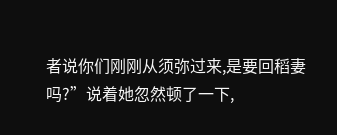者说你们刚刚从须弥过来,是要回稻妻吗?”说着她忽然顿了一下,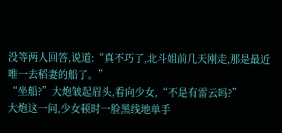没等两人回答,说道:“真不巧了,北斗姐前几天刚走,那是最近唯一去稻妻的船了。”
“坐船?”大炮皱起眉头,看向少女,“不是有雷云吗?”
大炮这一问,少女顿时一脸黑线地单手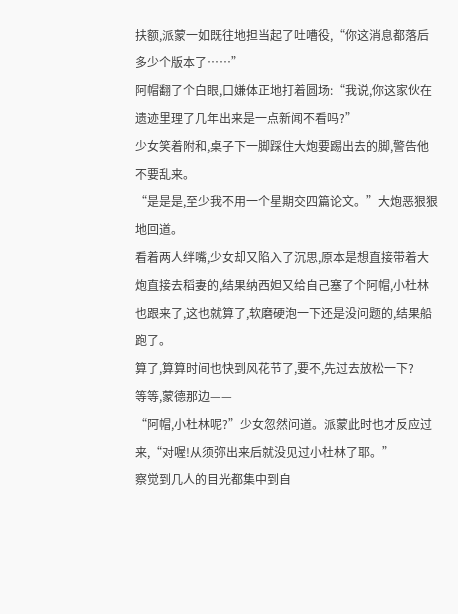扶额,派蒙一如既往地担当起了吐嘈役,“你这消息都落后多少个版本了……”
阿帽翻了个白眼,口嫌体正地打着圆场:“我说,你这家伙在遗迹里理了几年出来是一点新闻不看吗?”
少女笑着附和,桌子下一脚踩住大炮要踢出去的脚,警告他不要乱来。
“是是是,至少我不用一个星期交四篇论文。”大炮恶狠狠地回道。
看着两人绊嘴,少女却又陷入了沉思,原本是想直接带着大炮直接去稻妻的,结果纳西妲又给自己塞了个阿帽,小杜林也跟来了,这也就算了,软磨硬泡一下还是没问题的,结果船跑了。
算了,算算时间也快到风花节了,要不,先过去放松一下?
等等,蒙德那边——
“阿帽,小杜林呢?”少女忽然问道。派蒙此时也才反应过来,“对喔!从须弥出来后就没见过小杜林了耶。”
察觉到几人的目光都集中到自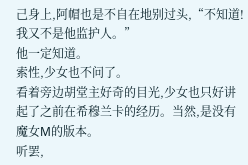己身上,阿帽也是不自在地别过头,“不知道!我又不是他监护人。”
他一定知道。
索性,少女也不问了。
看着旁边胡堂主好奇的目光,少女也只好讲起了之前在希穆兰卡的经历。当然,是没有魔女M的版本。
听罢,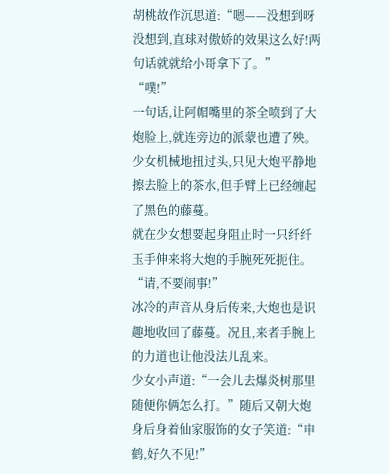胡桃故作沉思道:“嗯——没想到呀没想到,直球对傲娇的效果这么好!两句话就就给小哥拿下了。”
“噗!”
一句话,让阿帽嘴里的茶全喷到了大炮脸上,就连旁边的派蒙也遭了殃。
少女机械地扭过头,只见大炮平静地擦去脸上的茶水,但手臂上已经缠起了黑色的藤蔓。
就在少女想要起身阻止时一只纤纤玉手伸来将大炮的手腕死死扼住。
“请,不要闹事!”
冰冷的声音从身后传来,大炮也是识趣地收回了藤蔓。况且,来者手腕上的力道也让他没法儿乱来。
少女小声道:“一会儿去爆炎树那里随便你俩怎么打。”随后又朝大炮身后身着仙家服饰的女子笑道:“申鹤,好久不见!”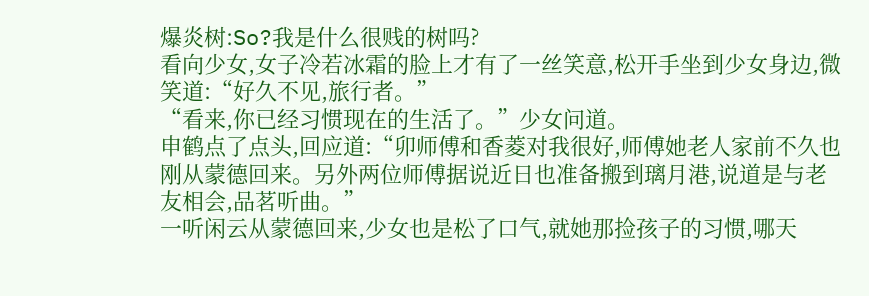爆炎树:So?我是什么很贱的树吗?
看向少女,女子冷若冰霜的脸上才有了一丝笑意,松开手坐到少女身边,微笑道:“好久不见,旅行者。”
“看来,你已经习惯现在的生活了。”少女问道。
申鹤点了点头,回应道:“卯师傅和香菱对我很好,师傅她老人家前不久也刚从蒙德回来。另外两位师傅据说近日也准备搬到璃月港,说道是与老友相会,品茗听曲。”
一听闲云从蒙德回来,少女也是松了口气,就她那捡孩子的习惯,哪天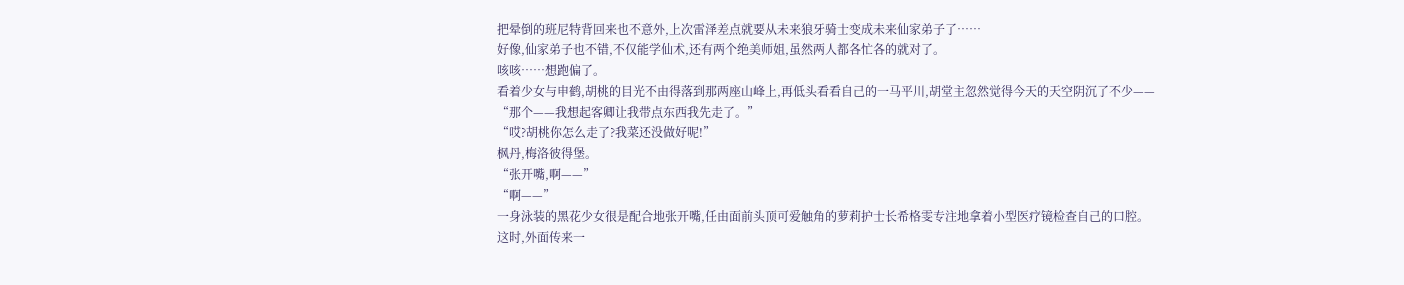把晕倒的班尼特背回来也不意外,上次雷泽差点就要从未来狼牙骑士变成未来仙家弟子了……
好像,仙家弟子也不错,不仅能学仙术,还有两个绝美师姐,虽然两人都各忙各的就对了。
咳咳……想跑偏了。
看着少女与申鹤,胡桃的目光不由得落到那两座山峰上,再低头看看自己的一马平川,胡堂主忽然觉得今天的天空阴沉了不少——
“那个——我想起客卿让我带点东西我先走了。”
“哎?胡桃你怎么走了?我菜还没做好呢!”
枫丹,梅洛彼得堡。
“张开嘴,啊——”
“啊——”
一身泳装的黑花少女很是配合地张开嘴,任由面前头顶可爱触角的萝莉护士长希格雯专注地拿着小型医疗镜检查自己的口腔。
这时,外面传来一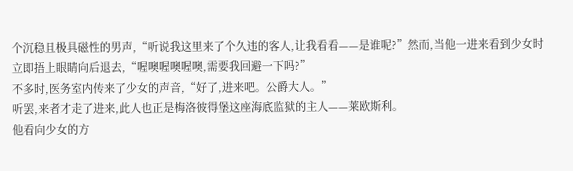个沉稳且极具磁性的男声,“听说我这里来了个久违的客人,让我看看——是谁呢?”然而,当他一进来看到少女时立即捂上眼睛向后退去,“喔噢喔噢喔噢,需要我回避一下吗?”
不多时,医务室内传来了少女的声音,“好了,进来吧。公爵大人。”
听罢,来者才走了进来,此人也正是梅洛彼得堡这座海底监狱的主人——莱欧斯利。
他看向少女的方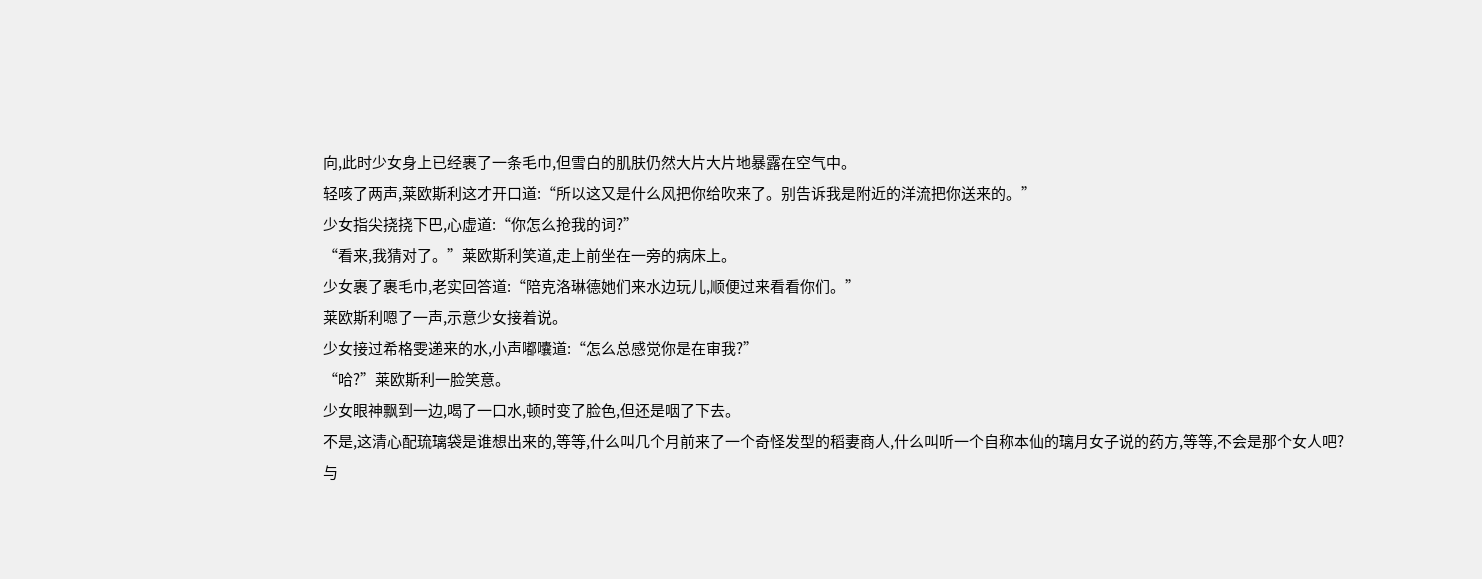向,此时少女身上已经裹了一条毛巾,但雪白的肌肤仍然大片大片地暴露在空气中。
轻咳了两声,莱欧斯利这才开口道:“所以这又是什么风把你给吹来了。别告诉我是附近的洋流把你送来的。”
少女指尖挠挠下巴,心虚道:“你怎么抢我的词?”
“看来,我猜对了。”莱欧斯利笑道,走上前坐在一旁的病床上。
少女裹了裹毛巾,老实回答道:“陪克洛琳德她们来水边玩儿,顺便过来看看你们。”
莱欧斯利嗯了一声,示意少女接着说。
少女接过希格雯递来的水,小声嘟囔道:“怎么总感觉你是在审我?”
“哈?”莱欧斯利一脸笑意。
少女眼神飘到一边,喝了一口水,顿时变了脸色,但还是咽了下去。
不是,这清心配琉璃袋是谁想出来的,等等,什么叫几个月前来了一个奇怪发型的稻妻商人,什么叫听一个自称本仙的璃月女子说的药方,等等,不会是那个女人吧?
与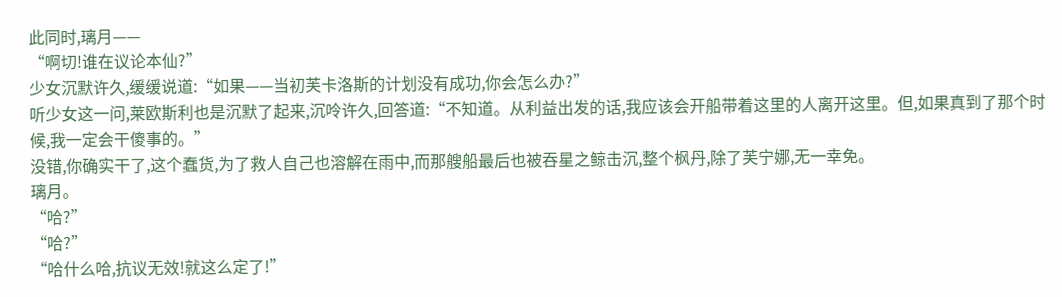此同时,璃月——
“啊切!谁在议论本仙?”
少女沉默许久,缓缓说道:“如果——当初芙卡洛斯的计划没有成功,你会怎么办?”
听少女这一问,莱欧斯利也是沉默了起来,沉呤许久,回答道:“不知道。从利益出发的话,我应该会开船带着这里的人离开这里。但,如果真到了那个时候,我一定会干傻事的。”
没错,你确实干了,这个蠢货,为了救人自己也溶解在雨中,而那艘船最后也被吞星之鲸击沉,整个枫丹,除了芙宁娜,无一幸免。
璃月。
“哈?”
“哈?”
“哈什么哈,抗议无效!就这么定了!”